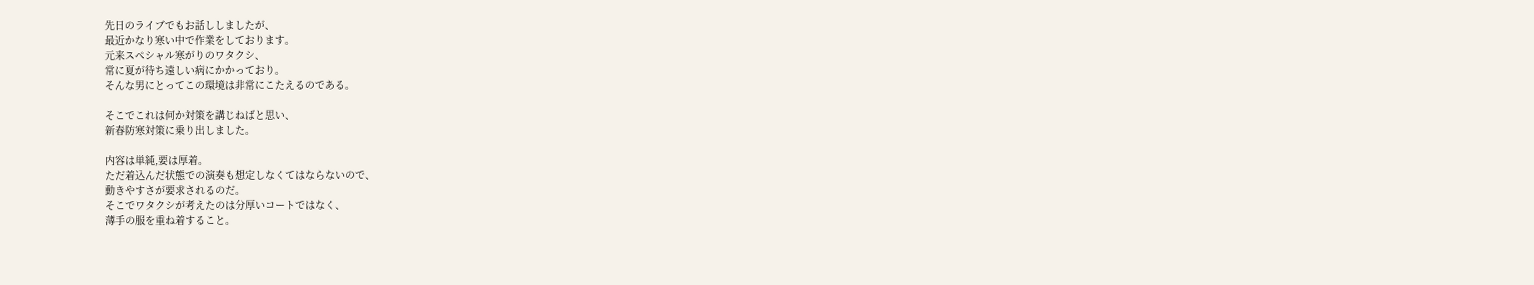先日のライブでもお話ししましたが、
最近かなり寒い中で作業をしております。
元来スペシャル寒がりのワタクシ、
常に夏が待ち遠しい病にかかっており。
そんな男にとってこの環境は非常にこたえるのである。

そこでこれは何か対策を講じねばと思い、
新春防寒対策に乗り出しました。

内容は単純,要は厚着。
ただ着込んだ状態での演奏も想定しなくてはならないので、
動きやすさが要求されるのだ。
そこでワタクシが考えたのは分厚いコートではなく、
薄手の服を重ね着すること。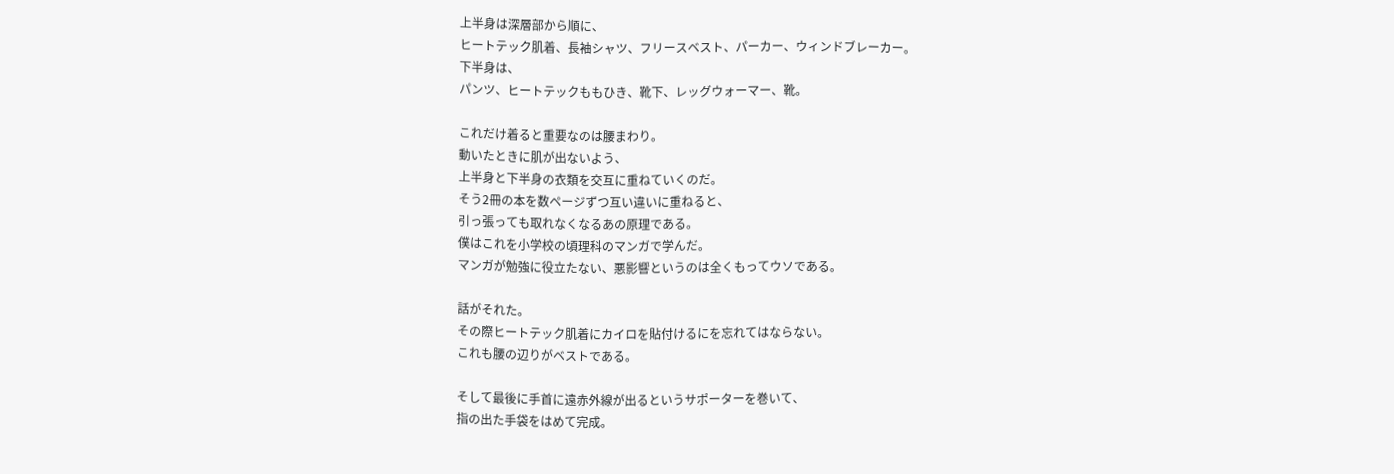上半身は深層部から順に、
ヒートテック肌着、長袖シャツ、フリースベスト、パーカー、ウィンドブレーカー。
下半身は、
パンツ、ヒートテックももひき、靴下、レッグウォーマー、靴。

これだけ着ると重要なのは腰まわり。
動いたときに肌が出ないよう、
上半身と下半身の衣類を交互に重ねていくのだ。
そう2冊の本を数ページずつ互い違いに重ねると、
引っ張っても取れなくなるあの原理である。
僕はこれを小学校の頃理科のマンガで学んだ。
マンガが勉強に役立たない、悪影響というのは全くもってウソである。

話がそれた。
その際ヒートテック肌着にカイロを貼付けるにを忘れてはならない。
これも腰の辺りがベストである。

そして最後に手首に遠赤外線が出るというサポーターを巻いて、
指の出た手袋をはめて完成。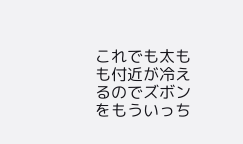これでも太もも付近が冷えるのでズボンをもういっち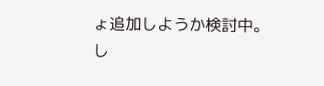ょ追加しようか検討中。
し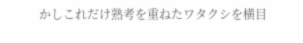かしこれだけ熟考を重ねたワタクシを横目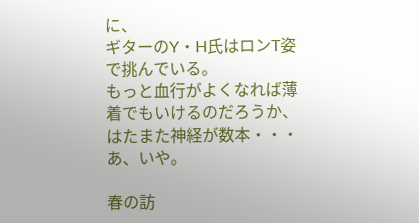に、
ギターのY・H氏はロンT姿で挑んでいる。
もっと血行がよくなれば薄着でもいけるのだろうか、
はたまた神経が数本・・・あ、いや。

春の訪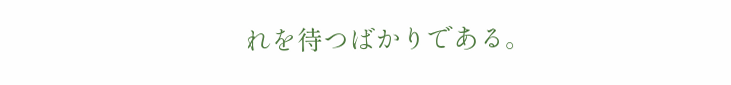れを待つばかりである。